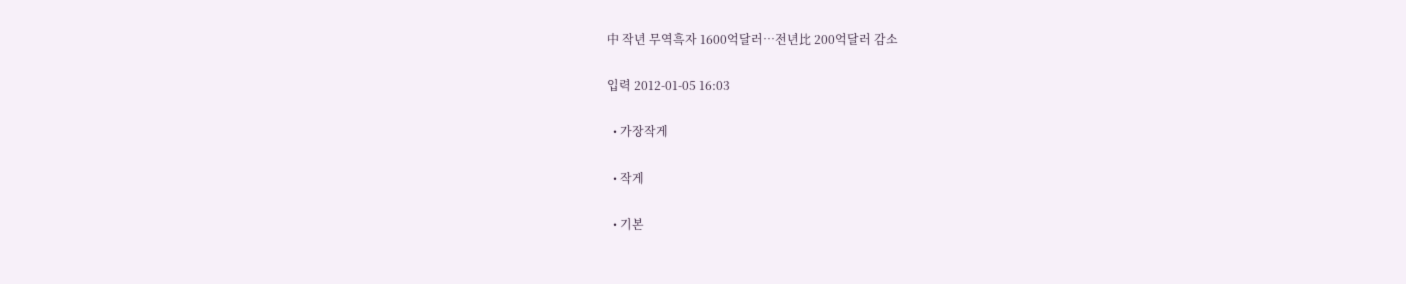中 작년 무역흑자 1600억달러…전년比 200억달러 감소

입력 2012-01-05 16:03

  • 가장작게

  • 작게

  • 기본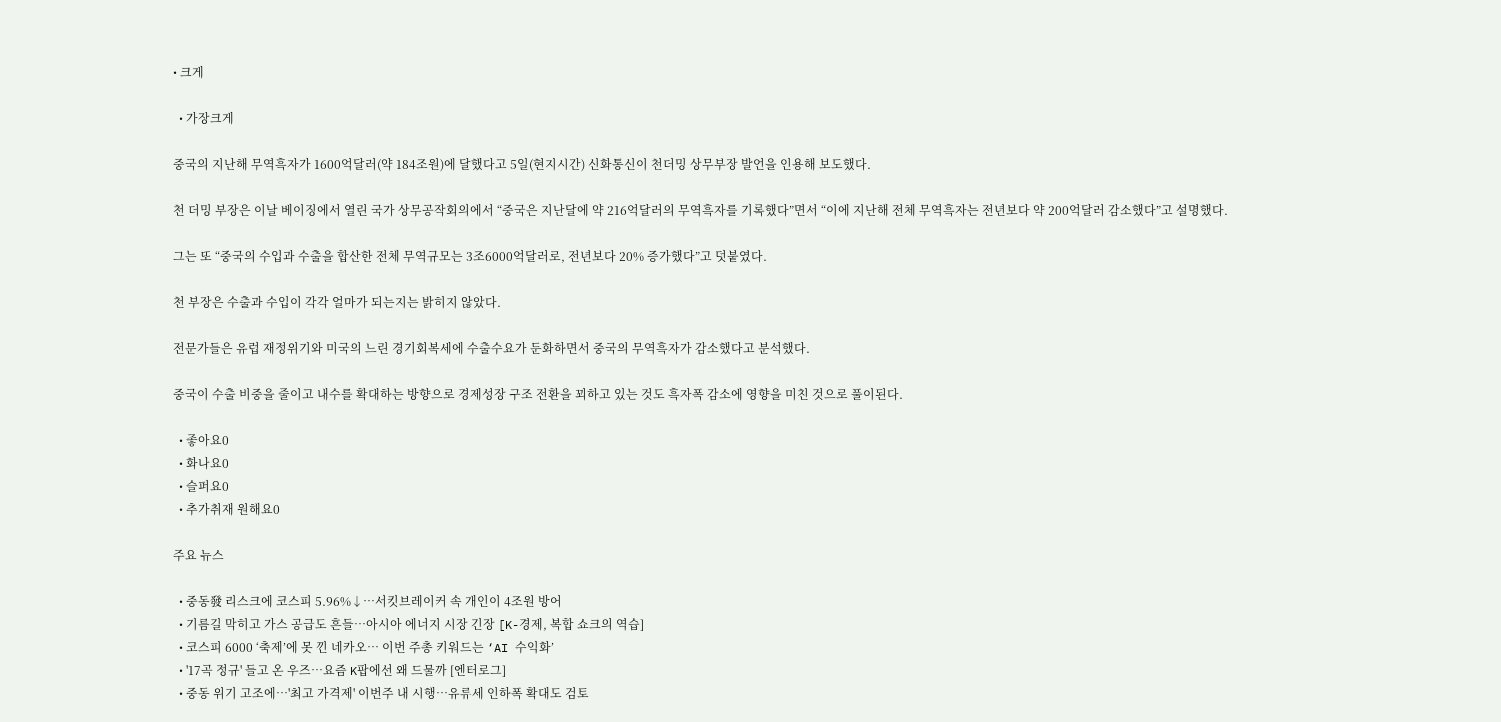• 크게

  • 가장크게

중국의 지난해 무역흑자가 1600억달러(약 184조원)에 달했다고 5일(현지시간) 신화통신이 천더밍 상무부장 발언을 인용해 보도했다.

천 더밍 부장은 이날 베이징에서 열린 국가 상무공작회의에서 “중국은 지난달에 약 216억달러의 무역흑자를 기록했다”면서 “이에 지난해 전체 무역흑자는 전년보다 약 200억달러 감소했다”고 설명했다.

그는 또 “중국의 수입과 수출을 합산한 전체 무역규모는 3조6000억달러로, 전년보다 20% 증가했다”고 덧붙였다.

천 부장은 수출과 수입이 각각 얼마가 되는지는 밝히지 않았다.

전문가들은 유럽 재정위기와 미국의 느린 경기회복세에 수출수요가 둔화하면서 중국의 무역흑자가 감소했다고 분석했다.

중국이 수출 비중을 줄이고 내수를 확대하는 방향으로 경제성장 구조 전환을 꾀하고 있는 것도 흑자폭 감소에 영향을 미친 것으로 풀이된다.

  • 좋아요0
  • 화나요0
  • 슬퍼요0
  • 추가취재 원해요0

주요 뉴스

  • 중동發 리스크에 코스피 5.96%↓⋯서킷브레이커 속 개인이 4조원 방어
  • 기름길 막히고 가스 공급도 흔들…아시아 에너지 시장 긴장 [K-경제, 복합 쇼크의 역습]
  • 코스피 6000 ‘축제’에 못 낀 네카오… 이번 주총 키워드는 ‘AI 수익화’
  • '17곡 정규' 들고 온 우즈⋯요즘 K팝에선 왜 드물까 [엔터로그]
  • 중동 위기 고조에…'최고 가격제' 이번주 내 시행…유류세 인하폭 확대도 검토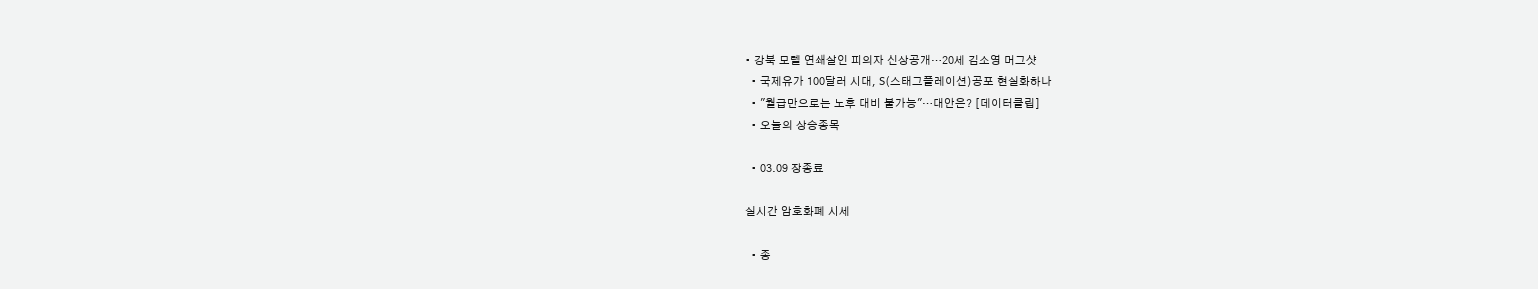• 강북 모텔 연쇄살인 피의자 신상공개…20세 김소영 머그샷
  • 국제유가 100달러 시대, S(스태그플레이션)공포 현실화하나
  • "월급만으로는 노후 대비 불가능"…대안은? [데이터클립]
  • 오늘의 상승종목

  • 03.09 장종료

실시간 암호화폐 시세

  • 종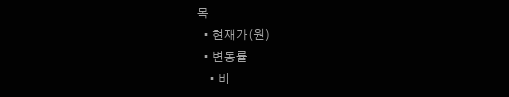목
  • 현재가(원)
  • 변동률
    • 비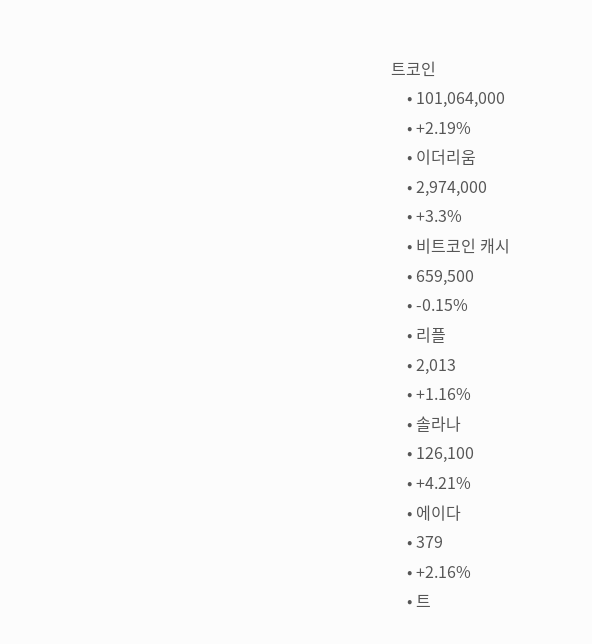트코인
    • 101,064,000
    • +2.19%
    • 이더리움
    • 2,974,000
    • +3.3%
    • 비트코인 캐시
    • 659,500
    • -0.15%
    • 리플
    • 2,013
    • +1.16%
    • 솔라나
    • 126,100
    • +4.21%
    • 에이다
    • 379
    • +2.16%
    • 트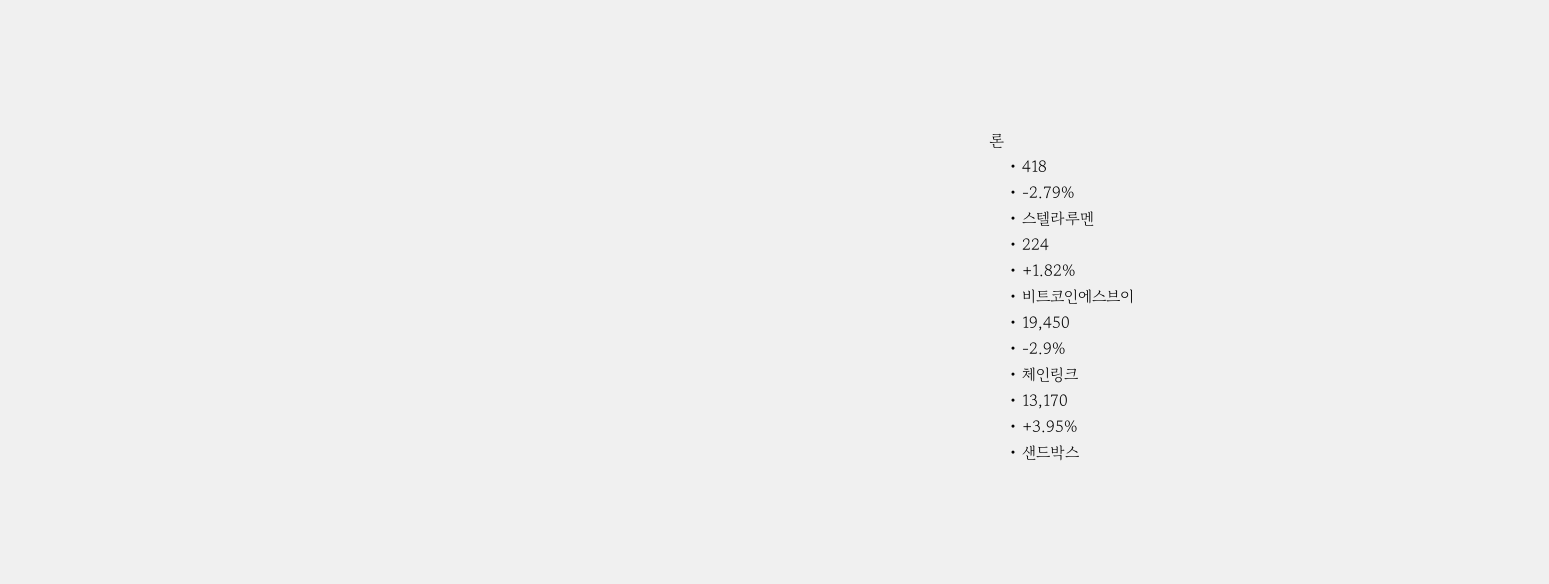론
    • 418
    • -2.79%
    • 스텔라루멘
    • 224
    • +1.82%
    • 비트코인에스브이
    • 19,450
    • -2.9%
    • 체인링크
    • 13,170
    • +3.95%
    • 샌드박스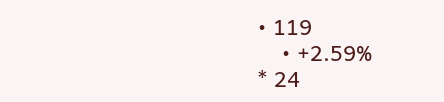• 119
    • +2.59%
* 24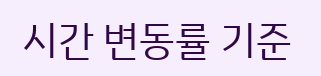시간 변동률 기준